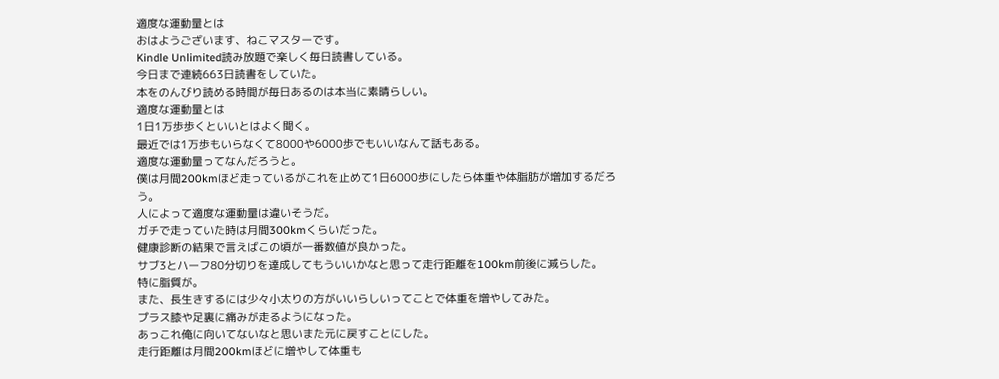適度な運動量とは
おはようございます、ねこマスターです。
Kindle Unlimited読み放題で楽しく毎日読書している。
今日まで連続663日読書をしていた。
本をのんびり読める時間が毎日あるのは本当に素晴らしい。
適度な運動量とは
1日1万歩歩くといいとはよく聞く。
最近では1万歩もいらなくて8000や6000歩でもいいなんて話もある。
適度な運動量ってなんだろうと。
僕は月間200kmほど走っているがこれを止めて1日6000歩にしたら体重や体脂肪が増加するだろう。
人によって適度な運動量は違いそうだ。
ガチで走っていた時は月間300kmくらいだった。
健康診断の結果で言えばこの頃が一番数値が良かった。
サブ3とハーフ80分切りを達成してもういいかなと思って走行距離を100km前後に減らした。
特に脂質が。
また、長生きするには少々小太りの方がいいらしいってことで体重を増やしてみた。
プラス膝や足裏に痛みが走るようになった。
あっこれ俺に向いてないなと思いまた元に戻すことにした。
走行距離は月間200kmほどに増やして体重も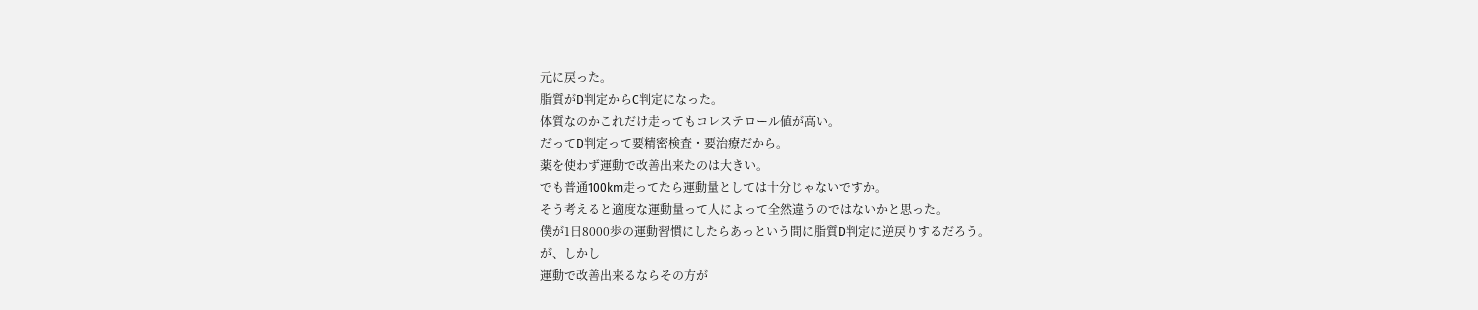元に戻った。
脂質がD判定からC判定になった。
体質なのかこれだけ走ってもコレステロール値が高い。
だってD判定って要精密検査・要治療だから。
薬を使わず運動で改善出来たのは大きい。
でも普通100km走ってたら運動量としては十分じゃないですか。
そう考えると適度な運動量って人によって全然違うのではないかと思った。
僕が1日8000歩の運動習慣にしたらあっという間に脂質D判定に逆戻りするだろう。
が、しかし
運動で改善出来るならその方が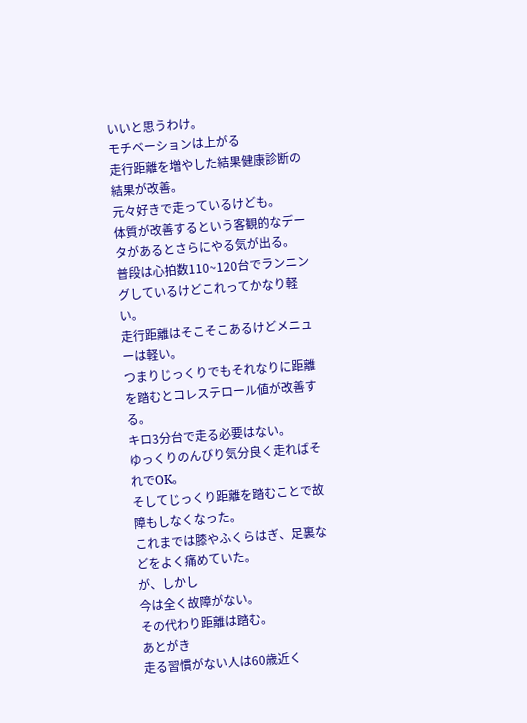いいと思うわけ。
モチベーションは上がる
走行距離を増やした結果健康診断の結果が改善。
元々好きで走っているけども。
体質が改善するという客観的なデータがあるとさらにやる気が出る。
普段は心拍数110~120台でランニングしているけどこれってかなり軽い。
走行距離はそこそこあるけどメニューは軽い。
つまりじっくりでもそれなりに距離を踏むとコレステロール値が改善する。
キロ3分台で走る必要はない。
ゆっくりのんびり気分良く走ればそれでOK。
そしてじっくり距離を踏むことで故障もしなくなった。
これまでは膝やふくらはぎ、足裏などをよく痛めていた。
が、しかし
今は全く故障がない。
その代わり距離は踏む。
あとがき
走る習慣がない人は60歳近く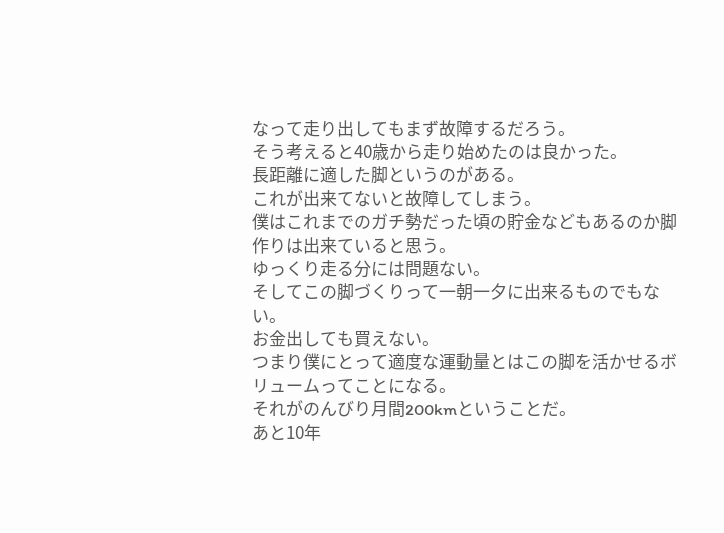なって走り出してもまず故障するだろう。
そう考えると40歳から走り始めたのは良かった。
長距離に適した脚というのがある。
これが出来てないと故障してしまう。
僕はこれまでのガチ勢だった頃の貯金などもあるのか脚作りは出来ていると思う。
ゆっくり走る分には問題ない。
そしてこの脚づくりって一朝一夕に出来るものでもない。
お金出しても買えない。
つまり僕にとって適度な運動量とはこの脚を活かせるボリュームってことになる。
それがのんびり月間200kmということだ。
あと10年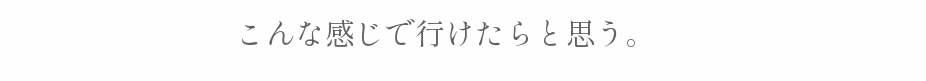こんな感じで行けたらと思う。